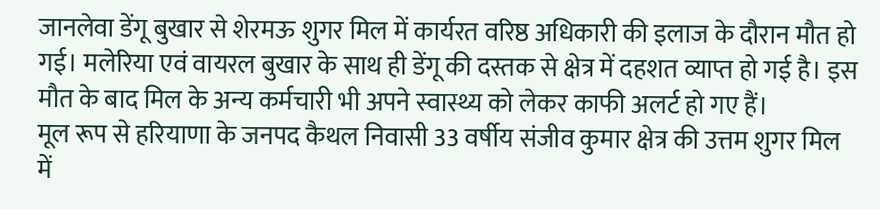जानलेवा डेंगू बुखार से शेरमऊ शुगर मिल में कार्यरत वरिष्ठ अधिकारी की इलाज के दौरान मौत हो गई। मलेरिया एवं वायरल बुखार के साथ ही डेंगू की दस्तक से क्षेत्र में दहशत व्याप्त हो गई है। इस मौत के बाद मिल के अन्य कर्मचारी भी अपने स्वास्थ्य को लेकर काफी अलर्ट हो गए हैं।
मूल रूप से हरियाणा के जनपद कैथल निवासी 33 वर्षीय संजीव कुमार क्षेत्र की उत्तम शुगर मिल में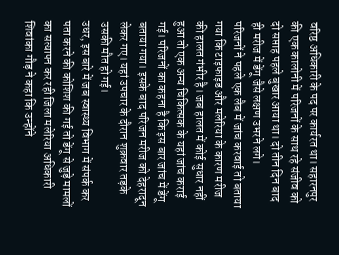वरिष्ठ अधिकारी के पद पर कार्यरत था। सहारनपुर की एक कालोनी में परिजनों के साथ रहे संजीव को दो सप्ताह पहले बुखार आया था। दो तीन दिन बाद ही मरीज में डेंगू जैसे लक्षण उभरने लगे।
परिजनों ने पहले एक लैब में जांच करवाई तो बताया गया कि टाइफाइड और मलेरिया के कारण मरीज की हालत गंभीर है। जब हालत में कोई सुधार नहीं हुआ तो एक अन्य चिकित्सक के यहां जांच कराई गई। परिजनों का कहना है कि इस बार जांच में डेंगू बताया गया। इसके बाद परिजन मरीज को देहरादून लेकर गए। यहां उपचार के दौरान शुक्रवार तड़के उसकी मौत हो गई।
उधर, इस बारे में जब स्वास्थ्य विभाग में संपर्क कर पता करने की कोशिश की गई तो डेंगू से जुड़े मामलों का सत्यापन कर रही जिला मलेरिया अधिकारी शिवांका गौड़ ने कहा कि उन्होंने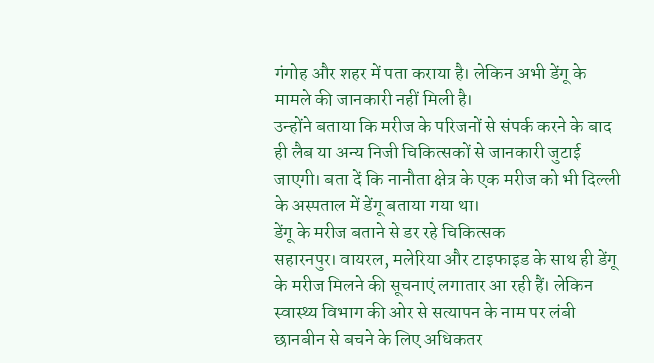गंगोह और शहर में पता कराया है। लेकिन अभी डेंगू के मामले की जानकारी नहीं मिली है।
उन्होंने बताया कि मरीज के परिजनों से संपर्क करने के बाद ही लैब या अन्य निजी चिकित्सकों से जानकारी जुटाई जाएगी। बता दें कि नानौता क्षेत्र के एक मरीज को भी दिल्ली के अस्पताल में डेंगू बताया गया था।
डेंगू के मरीज बताने से डर रहे चिकित्सक
सहारनपुर। वायरल, मलेरिया और टाइफाइड के साथ ही डेंगू के मरीज मिलने की सूचनाएं लगातार आ रही हैं। लेकिन स्वास्थ्य विभाग की ओर से सत्यापन के नाम पर लंबी छानबीन से बचने के लिए अधिकतर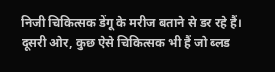निजी चिकित्सक डेंगू के मरीज बताने से डर रहे हैं। दूसरी ओर, कुछ ऐसे चिकित्सक भी हैं जो ब्लड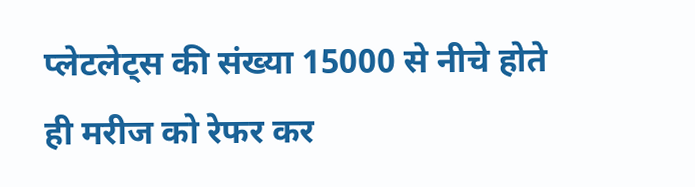प्लेटलेट्स की संख्या 15000 से नीचे होते ही मरीज को रेफर कर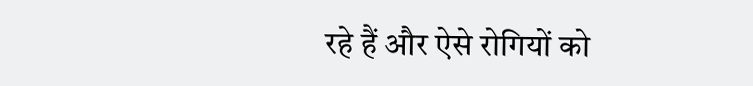रहे हैं और ऐसे रोगियों को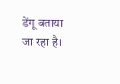डेंगू बताया जा रहा है।